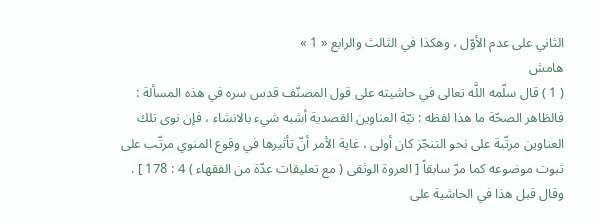الثاني على عدم الأوّل ، وهكذا في الثالث والرابع « 1 »
هامش
( 1 ) قال سلّمه اللَّه تعالى في حاشيته على قول المصنّف قدس سره في هذه المسألة : فالظاهر الصحّة ما هذا لفظه : نيّة العناوين القصدية أشبه شيء بالانشاء ، فإن نوى تلك العناوين مرتّبة على نحو التنجّز كان أولى ، غاية الأمر أنّ تأثيرها في وقوع المنوي مرتّب على ثبوت موضوعه كما مرّ سابقاً [ العروة الوثقى ( مع تعليقات عدّة من الفقهاء ) 4 : 178 ] .
وقال قبل هذا في الحاشية على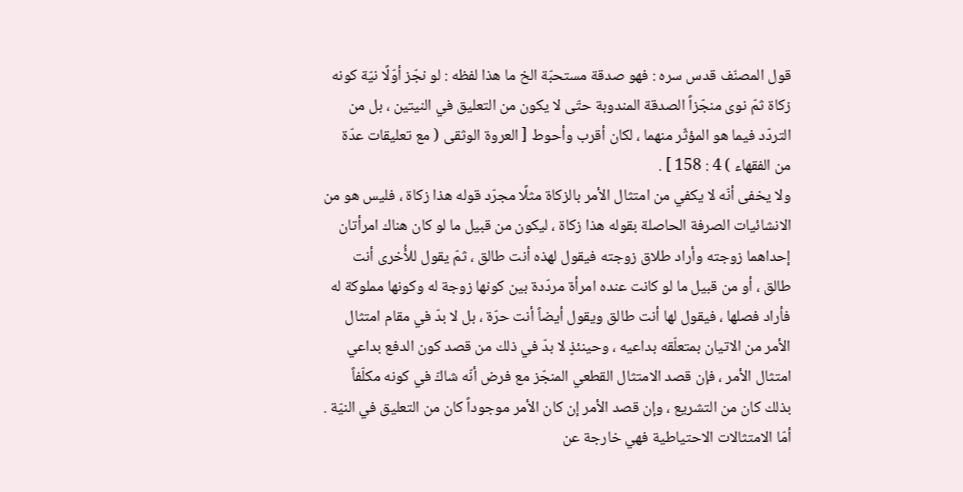قول المصنّف قدس سره : فهو صدقة مستحبّة الخ ما هذا لفظه : لو نجّز أوّلًا نيّة كونه زكاة ثمّ نوى منجّزاً الصدقة المندوبة حتّى لا يكون من التعليق في النيتين ، بل من التردّد فيما هو المؤثّر منهما ، لكان أقرب وأحوط [ العروة الوثقى ( مع تعليقات عدّة من الفقهاء ) 4 : 158 ] .
ولا يخفى أنّه لا يكفي من امتثال الأمر بالزكاة مثلًا مجرّد قوله هذا زكاة ، فليس هو من الانشائيات الصرفة الحاصلة بقوله هذا زكاة ، ليكون من قبيل ما لو كان هناك امرأتان إحداهما زوجته وأراد طلاق زوجته فيقول لهذه أنت طالق ، ثمّ يقول للأُخرى أنت طالق ، أو من قبيل ما لو كانت عنده امرأة مردّدة بين كونها زوجة له وكونها مملوكة له فأراد فصلها ، فيقول لها أنت طالق ويقول أيضاً أنت حرّة ، بل لا بدّ في مقام امتثال الأمر من الاتيان بمتعلّقه بداعيه ، وحينئذٍ لا بدّ في ذلك من قصد كون الدفع بداعي امتثال الأمر ، فإن قصد الامتثال القطعي المنجّز مع فرض أنّه شاكّ في كونه مكلّفاً بذلك كان من التشريع ، وإن قصد الأمر إن كان الأمر موجوداً كان من التعليق في النيّة . أمّا الامتثالات الاحتياطية فهي خارجة عن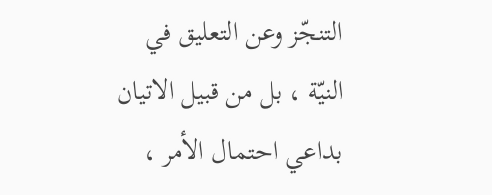التنجّز وعن التعليق في النيّة ، بل من قبيل الاتيان بداعي احتمال الأمر ،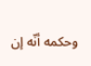وحكمه أنّه إن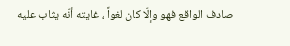صادف الواقع فهو وإلّا كان لغواً ، غايته أنّه يثاب عليه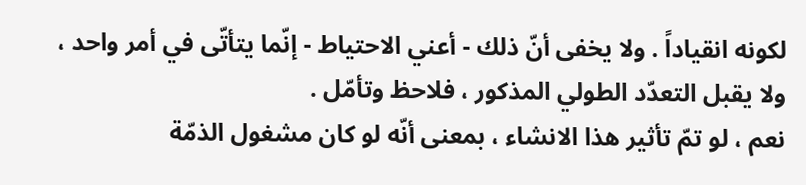لكونه انقياداً . ولا يخفى أنّ ذلك - أعني الاحتياط - إنّما يتأتّى في أمر واحد ، ولا يقبل التعدّد الطولي المذكور ، فلاحظ وتأمّل .
نعم ، لو تمّ تأثير هذا الانشاء ، بمعنى أنّه لو كان مشغول الذمّة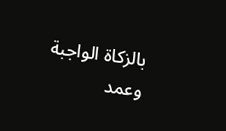بالزكاة الواجبة وعمد